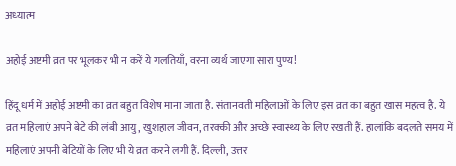अध्‍यात्‍म

अहोई अष्टमी व्रत पर भूलकर भी न करें ये गलतियाँ, वरना व्यर्थ जाएगा सारा पुण्य!

हिंदू धर्म में अहोई अष्टमी का व्रत बहुत विशेष माना जाता है. संतानवती महिलाओं के लिए इस व्रत का बहुत खास महत्व है. ये व्रत महिलाएं अपने बेटे की लंबी आयु, खुशहाल जीवन, तरक्की और अच्छे स्वास्थ्य के लिए रखती हैं. हालांकि बदलते समय में महिलाएं अपनी बेटियों के लिए भी ये व्रत करने लगी हैं. दिल्ली, उत्तर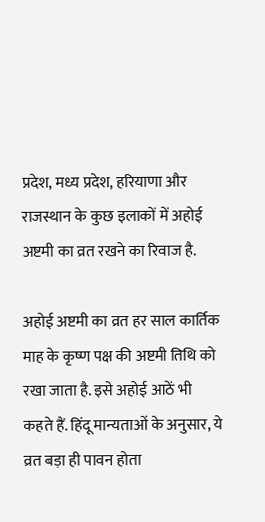प्रदेश, मध्य प्रदेश, हरियाणा और राजस्थान के कुछ इलाकों में अहोई अष्टमी का व्रत रखने का रिवाज है.

अहोई अष्टमी का व्रत हर साल कार्तिक माह के कृष्ण पक्ष की अष्टमी तिथि को रखा जाता है. इसे अहोई आठें भी कहते हैं. हिंदू मान्यताओं के अनुसार, ये व्रत बड़ा ही पावन होता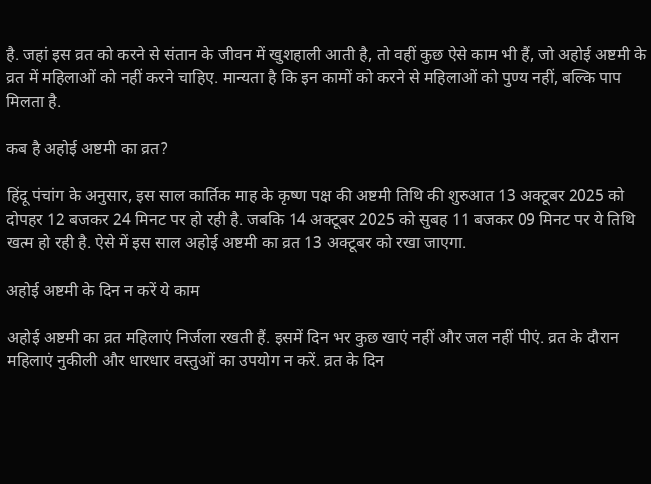है. जहां इस व्रत को करने से संतान के जीवन में खुशहाली आती है, तो वहीं कुछ ऐसे काम भी हैं, जो अहोई अष्टमी के व्रत में महिलाओं को नहीं करने चाहिए. मान्यता है कि इन कामों को करने से महिलाओं को पुण्य नहीं, बल्कि पाप मिलता है.

कब है अहोई अष्टमी का व्रत?

हिंदू पंचांग के अनुसार, इस साल कार्तिक माह के कृष्ण पक्ष की अष्टमी तिथि की शुरुआत 13 अक्टूबर 2025 को दोपहर 12 बजकर 24 मिनट पर हो रही है. जबकि 14 अक्टूबर 2025 को सुबह 11 बजकर 09 मिनट पर ये तिथि खत्म हो रही है. ऐसे में इस साल अहोई अष्टमी का व्रत 13 अक्टूबर को रखा जाएगा.

अहोई अष्टमी के दिन न करें ये काम

अहोई अष्टमी का व्रत महिलाएं निर्जला रखती हैं. इसमें दिन भर कुछ खाएं नहीं और जल नहीं पीएं. व्रत के दौरान महिलाएं नुकीली और धारधार वस्तुओं का उपयोग न करें. व्रत के दिन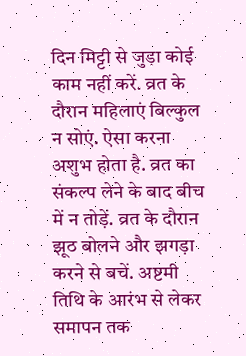दिन मिट्टी से जुड़ा कोई काम नहीं करें. व्रत के दौरान महिलाएं बिल्कुल न सोएं. ऐसा करना अशुभ होता है. व्रत का संकल्प लेने के बाद बीच में न तोड़ें. व्रत के दौरान झूठ बोलने और झगड़ा करने से बचें. अष्टमी तिथि के आरंभ से लेकर समापन तक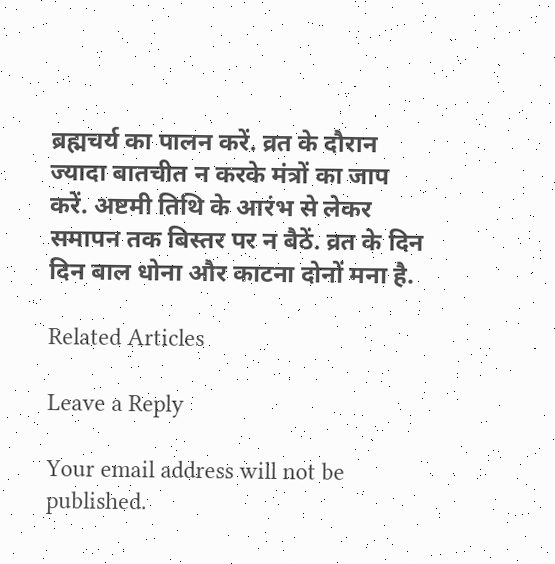ब्रह्मचर्य का पालन करें. व्रत के दौरान ज्यादा बातचीत न करके मंत्रों का जाप करें. अष्टमी तिथि के आरंभ से लेकर समापन तक बिस्तर पर न बैठें. व्रत के दिन दिन बाल धोना और काटना दोनों मना है.

Related Articles

Leave a Reply

Your email address will not be published.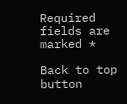Required fields are marked *

Back to top button